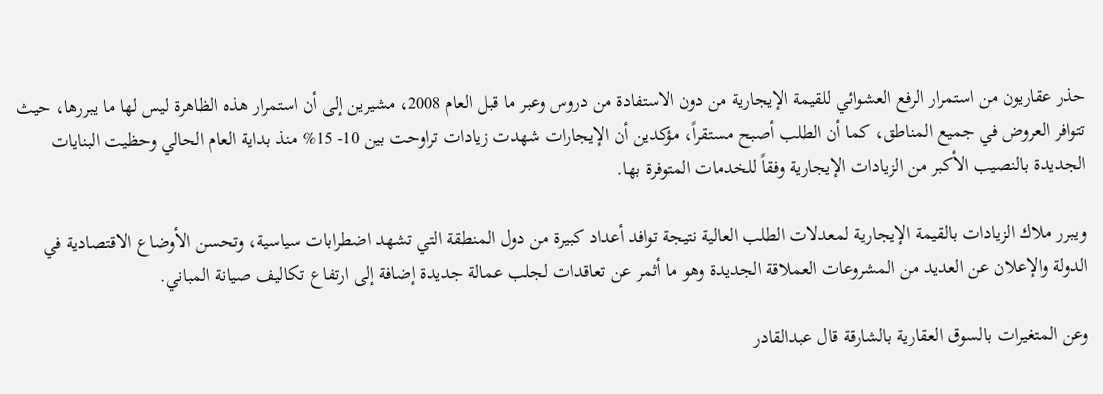حذر عقاريون من استمرار الرفع العشوائي للقيمة الإيجارية من دون الاستفادة من دروس وعبر ما قبل العام 2008، مشيرين إلى أن استمرار هذه الظاهرة ليس لها ما يبررها، حيث تتوافر العروض في جميع المناطق، كما أن الطلب أصبح مستقراً، مؤكدين أن الإيجارات شهدت زيادات تراوحت بين 10- 15% منذ بداية العام الحالي وحظيت البنايات الجديدة بالنصيب الأكبر من الزيادات الإيجارية وفقاً للخدمات المتوفرة بها.

ويبرر ملاك الزيادات بالقيمة الإيجارية لمعدلات الطلب العالية نتيجة توافد أعداد كبيرة من دول المنطقة التي تشهد اضطرابات سياسية، وتحسن الأوضاع الاقتصادية في الدولة والإعلان عن العديد من المشروعات العملاقة الجديدة وهو ما أثمر عن تعاقدات لجلب عمالة جديدة إضافة إلى ارتفاع تكاليف صيانة المباني.

وعن المتغيرات بالسوق العقارية بالشارقة قال عبدالقادر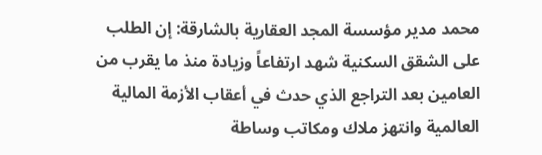محمد مدير مؤسسة المجد العقارية بالشارقة: إن الطلب على الشقق السكنية شهد ارتفاعاً وزيادة منذ ما يقرب من العامين بعد التراجع الذي حدث في أعقاب الأزمة المالية العالمية وانتهز ملاك ومكاتب وساطة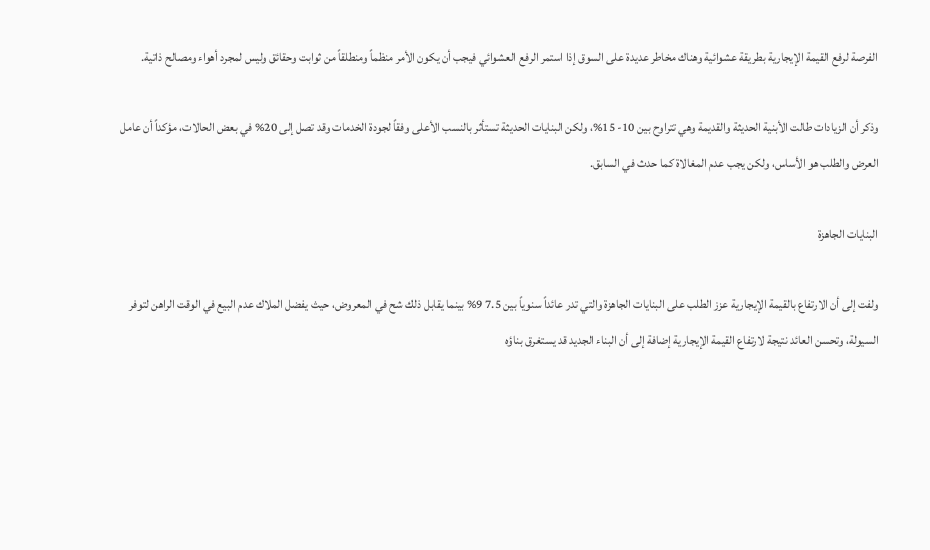الفرصة لرفع القيمة الإيجارية بطريقة عشوائية وهناك مخاطر عديدة على السوق إذا استمر الرفع العشوائي فيجب أن يكون الأمر منظماً ومنطلقاً من ثوابت وحقائق وليس لمجرد أهواء ومصالح ذاتية.

وذكر أن الزيادات طالت الأبنية الحديثة والقديمة وهي تتراوح بين 10- 15%، ولكن البنايات الحديثة تستأثر بالنسب الأعلى وفقاً لجودة الخدمات وقد تصل إلى 20% في بعض الحالات، مؤكداً أن عامل العرض والطلب هو الأساس، ولكن يجب عدم المغالاة كما حدث في السابق.

البنايات الجاهزة

ولفت إلى أن الارتفاع بالقيمة الإيجارية عزز الطلب على البنايات الجاهزة والتي تدر عائداً سنوياً بين 7.5 9% بينما يقابل ذلك شح في المعروض، حيث يفضل الملاك عدم البيع في الوقت الراهن لتوفر السيولة، وتحسن العائد نتيجة لارتفاع القيمة الإيجارية إضافة إلى أن البناء الجديد قد يستغرق بناؤه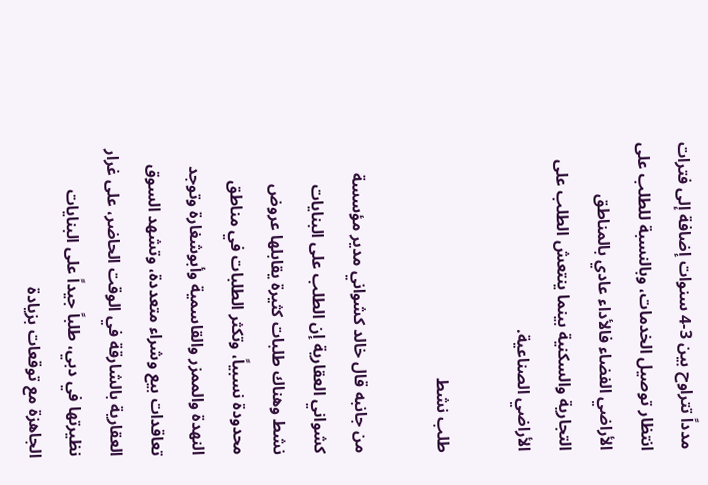مدداً تتراوح بين 3-4 سنوات إضافة إلى فترات انتظار توصيل الخدمات، وبالنسبة للطلب على الأراضي الفضاء فالأداء عادي بالمناطق التجارية والسكنية بينما ينتعش الطلب على الأراضي الصناعية.

طلب نشط

من جانبه قال خالد كشواني مدير مؤسسة كشواني العقارية إن الطلب على البنايات نشط وهناك طلبات كثيرة يقابلها عروض محدودة نسبياً، وتكثر الطلبات في مناطق النهدة والممزر والقاسمية وأبوشغارة وتوجد تعاقدات بيع وشراء متعددة، وتشهد السوق العقارية بالشارقة في الوقت الحاضر، على غرار نظيرتها في دبي، طلباً جيداً على البنايات الجاهزة مع توقعات بزيادة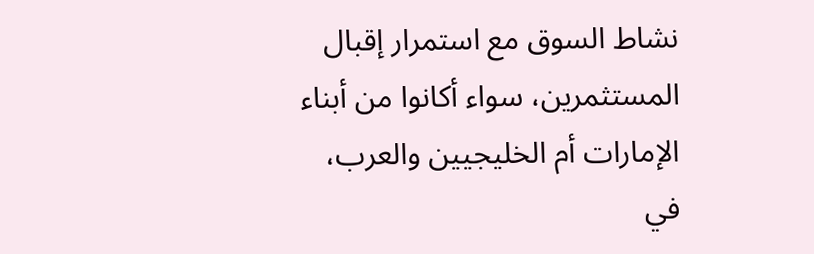نشاط السوق مع استمرار إقبال المستثمرين، سواء أكانوا من أبناء الإمارات أم الخليجيين والعرب، في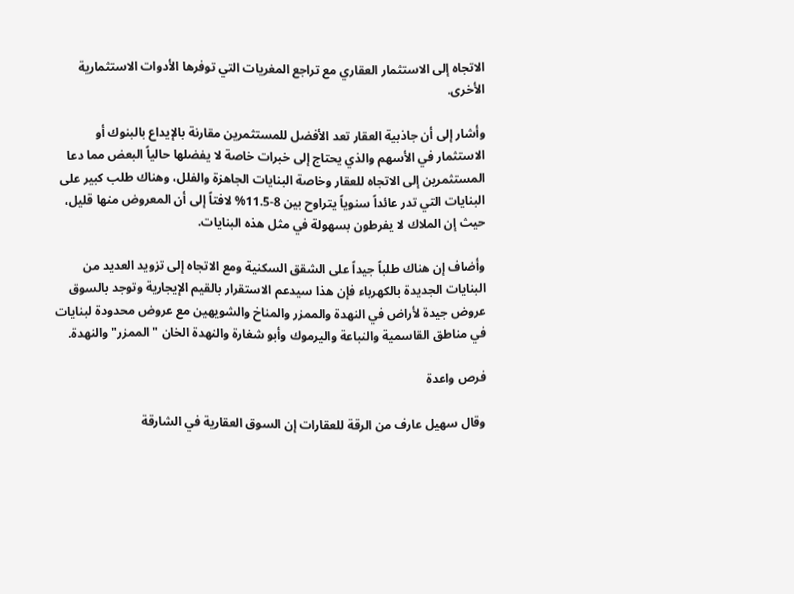الاتجاه إلى الاستثمار العقاري مع تراجع المغريات التي توفرها الأدوات الاستثمارية الأخرى.

وأشار إلى أن جاذبية العقار تعد الأفضل للمستثمرين مقارنة بالإيداع بالبنوك أو الاستثمار في الأسهم والذي يحتاج إلى خبرات خاصة لا يفضلها حالياً البعض مما دعا المستثمرين إلى الاتجاه للعقار وخاصة البنايات الجاهزة والفلل، وهناك طلب كبير على البنايات التي تدر عائداً سنوياً يتراوح بين 8-11.5% لافتاً إلى أن المعروض منها قليل، حيث إن الملاك لا يفرطون بسهولة في مثل هذه البنايات.

وأضاف إن هناك طلباً جيداً على الشقق السكنية ومع الاتجاه إلى تزويد العديد من البنايات الجديدة بالكهرباء فإن هذا سيدعم الاستقرار بالقيم الإيجارية وتوجد بالسوق عروض جيدة لأراض في النهدة والممزر والمناخ والشويهين مع عروض محدودة لبنايات في مناطق القاسمية والنباعة واليرموك وأبو شغارة والنهدة الخان "الممزر" والنهدة.

فرص واعدة

وقال سهيل عارف من الرقة للعقارات إن السوق العقارية في الشارقة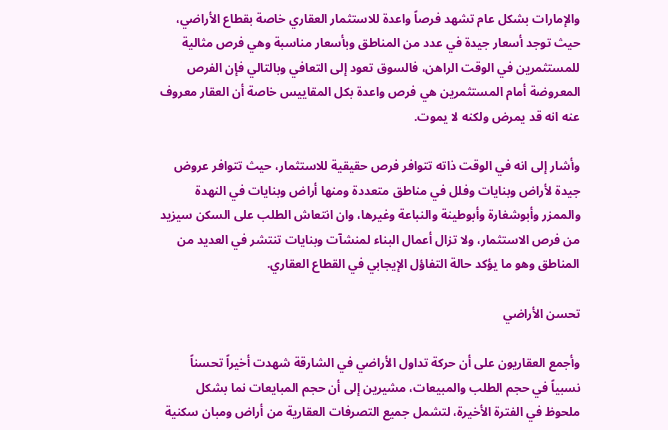والإمارات بشكل عام تشهد فرصاً واعدة للاستثمار العقاري خاصة بقطاع الأراضي، حيث توجد أسعار جيدة في عدد من المناطق وبأسعار مناسبة وهي فرص مثالية للمستثمرين في الوقت الراهن، فالسوق تعود إلى التعافي وبالتالي فإن الفرص المعروضة أمام المستثمرين هي فرص واعدة بكل المقاييس خاصة أن العقار معروف عنه انه قد يمرض ولكنه لا يموت.

وأشار إلى انه في الوقت ذاته تتوافر فرص حقيقية للاستثمار، حيث تتوافر عروض جيدة لأراض وبنايات وفلل في مناطق متعددة ومنها أراض وبنايات في النهدة والممزر وأبوشغارة وأبوطينة والنباعة وغيرها، وان انتعاش الطلب على السكن سيزيد من فرص الاستثمار، ولا تزال أعمال البناء لمنشآت وبنايات تنتشر في العديد من المناطق وهو ما يؤكد حالة التفاؤل الإيجابي في القطاع العقاري.

تحسن الأراضي

وأجمع العقاريون على أن حركة تداول الأراضي في الشارقة شهدت أخيراً تحسناً نسبياً في حجم الطلب والمبيعات، مشيرين إلى أن حجم المبايعات نما بشكل ملحوظ في الفترة الأخيرة، لتشمل جميع التصرفات العقارية من أراض ومبان سكنية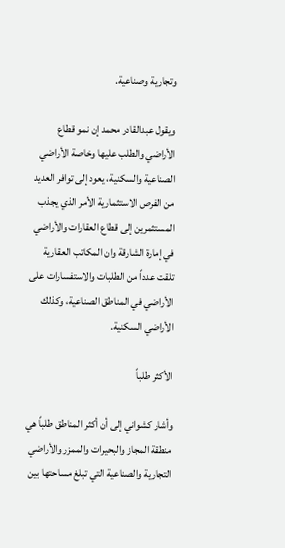وتجارية وصناعية.

ويقول عبدالقادر محمد إن نمو قطاع الأراضي والطلب عليها وخاصة الأراضي الصناعية والسكنية، يعود إلى توافر العديد من الفرص الاستثمارية الأمر الذي يجذب المستثمرين إلى قطاع العقارات والأراضي في إمارة الشارقة وان المكاتب العقارية تلقت عدداً من الطلبات والاستفسارات على الأراضي في المناطق الصناعية، وكذلك الأراضي السكنية.

الأكثر طلباً

وأشار كشواني إلى أن أكثر المناطق طلباً هي منطقة المجاز والبحيرات والممزر والأراضي التجارية والصناعية التي تبلغ مساحتها بين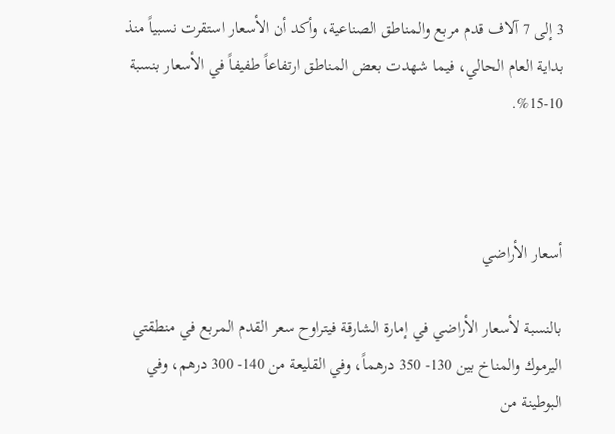3 إلى 7 آلاف قدم مربع والمناطق الصناعية، وأكد أن الأسعار استقرت نسبياً منذ بداية العام الحالي، فيما شهدت بعض المناطق ارتفاعاً طفيفاً في الأسعار بنسبة 10-15%.



أسعار الأراضي

بالنسبة لأسعار الأراضي في إمارة الشارقة فيتراوح سعر القدم المربع في منطقتي اليرموك والمناخ بين 130- 350 درهماً، وفي القليعة من 140- 300 درهم، وفي البوطينة من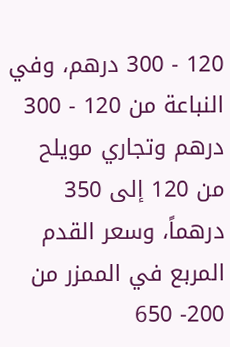120 - 300 درهم، وفي النباعة من 120 - 300 درهم وتجاري مويلح من 120 إلى 350 درهماً، وسعر القدم المربع في الممزر من 200- 650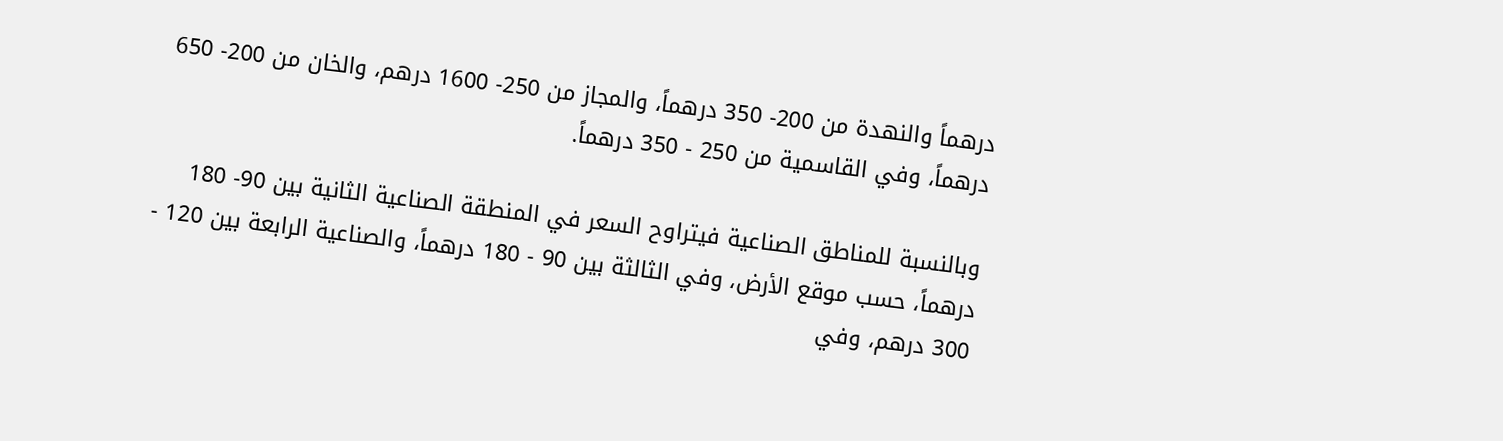درهماً والنهدة من 200- 350 درهماً، والمجاز من 250- 1600 درهم، والخان من 200- 650 درهماً، وفي القاسمية من 250 - 350 درهماً.

وبالنسبة للمناطق الصناعية فيتراوح السعر في المنطقة الصناعية الثانية بين 90- 180 درهماً، حسب موقع الأرض، وفي الثالثة بين 90 - 180 درهماً، والصناعية الرابعة بين 120 - 300 درهم، وفي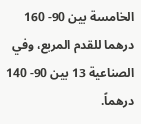الخامسة بين 90- 160 درهما للقدم المربع، وفي الصناعية 13 بين 90- 140 درهماً.